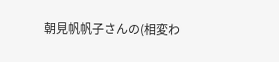朝見帆帆子さんの(相変わ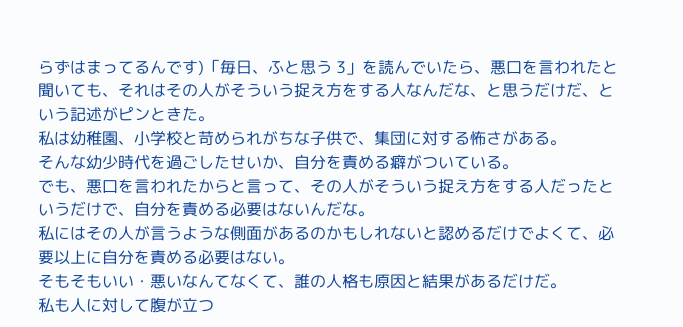らずはまってるんです)「毎日、ふと思う 3」を読んでいたら、悪口を言われたと聞いても、それはその人がそういう捉え方をする人なんだな、と思うだけだ、という記述がピンときた。
私は幼稚園、小学校と苛められがちな子供で、集団に対する怖さがある。
そんな幼少時代を過ごしたせいか、自分を責める癖がついている。
でも、悪口を言われたからと言って、その人がそういう捉え方をする人だったというだけで、自分を責める必要はないんだな。
私にはその人が言うような側面があるのかもしれないと認めるだけでよくて、必要以上に自分を責める必要はない。
そもそもいい・悪いなんてなくて、誰の人格も原因と結果があるだけだ。
私も人に対して腹が立つ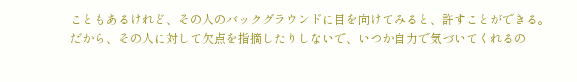こともあるけれど、その人のバックグラウンドに目を向けてみると、許すことができる。
だから、その人に対して欠点を指摘したりしないで、いつか自力で気づいてくれるの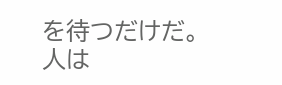を待つだけだ。
人は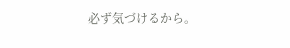必ず気づけるから。